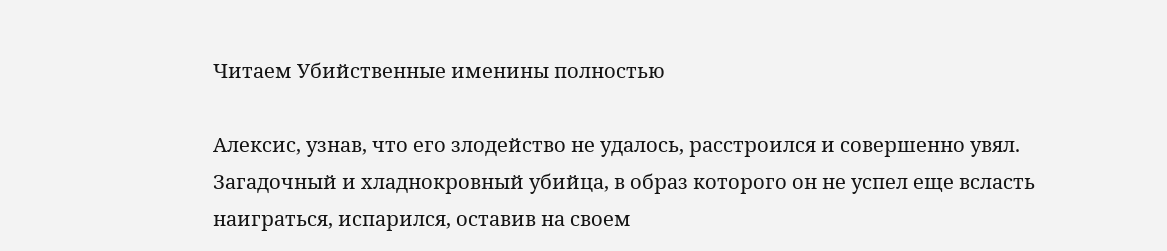Читаем Убийственные именины полностью

Алексис, узнав, что его злодейство не удалось, расстроился и совершенно увял. Загадочный и хладнокровный убийца, в образ которого он не успел еще всласть наиграться, испарился, оставив на своем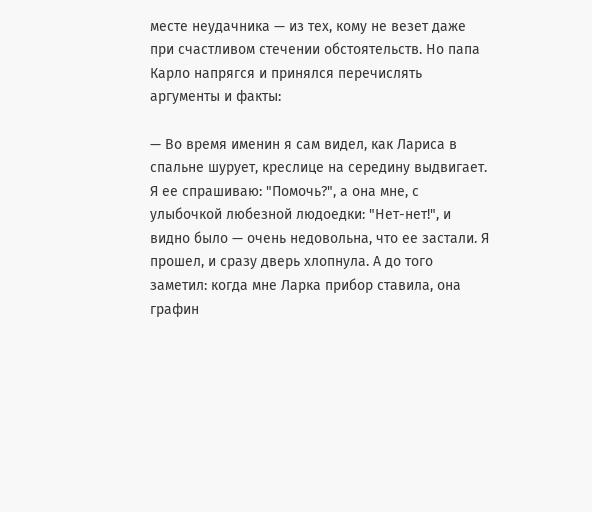месте неудачника — из тех, кому не везет даже при счастливом стечении обстоятельств. Но папа Карло напрягся и принялся перечислять аргументы и факты:

— Во время именин я сам видел, как Лариса в спальне шурует, креслице на середину выдвигает. Я ее спрашиваю: "Помочь?", а она мне, с улыбочкой любезной людоедки: "Нет-нет!", и видно было — очень недовольна, что ее застали. Я прошел, и сразу дверь хлопнула. А до того заметил: когда мне Ларка прибор ставила, она графин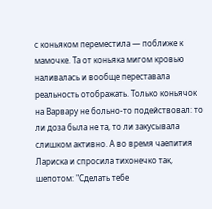с коньяком переместила — поближе к мамочке. Та от коньяка мигом кровью наливалась и вообще переставала реальность отображать. Только коньячок на Варвару не больно-то подействовал: то ли доза была не та, то ли закусывала слишком активно. А во время чаепития Лариска и спросила тихонечко так, шепотом: "Сделать тебе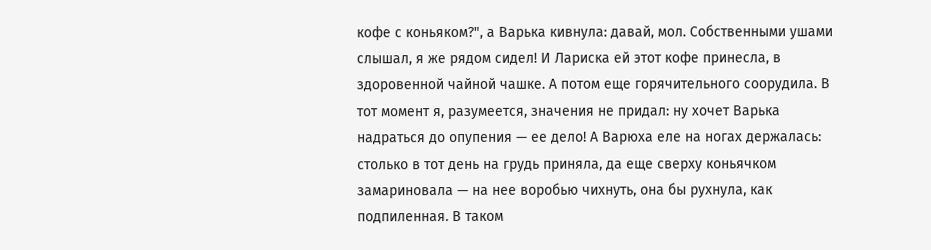кофе с коньяком?", а Варька кивнула: давай, мол. Собственными ушами слышал, я же рядом сидел! И Лариска ей этот кофе принесла, в здоровенной чайной чашке. А потом еще горячительного соорудила. В тот момент я, разумеется, значения не придал: ну хочет Варька надраться до опупения — ее дело! А Варюха еле на ногах держалась: столько в тот день на грудь приняла, да еще сверху коньячком замариновала — на нее воробью чихнуть, она бы рухнула, как подпиленная. В таком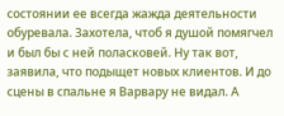состоянии ее всегда жажда деятельности обуревала. Захотела, чтоб я душой помягчел и был бы с ней поласковей. Ну так вот, заявила, что подыщет новых клиентов. И до сцены в спальне я Варвару не видал. А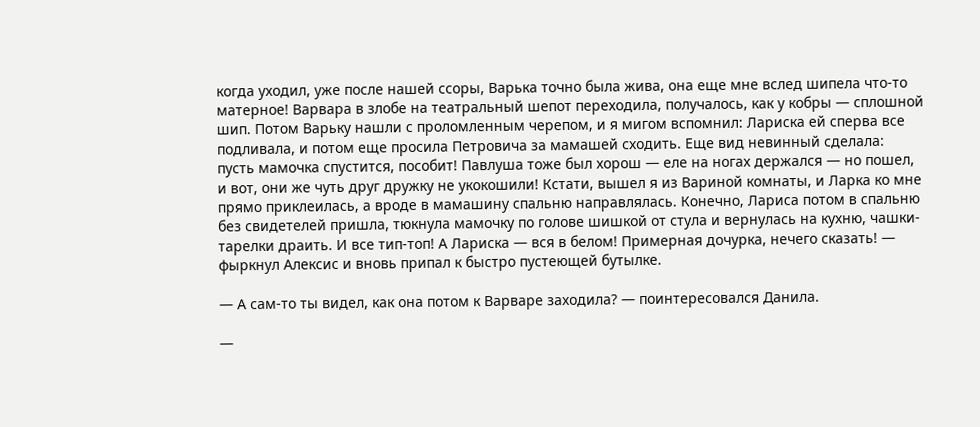когда уходил, уже после нашей ссоры, Варька точно была жива, она еще мне вслед шипела что-то матерное! Варвара в злобе на театральный шепот переходила, получалось, как у кобры — сплошной шип. Потом Варьку нашли с проломленным черепом, и я мигом вспомнил: Лариска ей сперва все подливала, и потом еще просила Петровича за мамашей сходить. Еще вид невинный сделала: пусть мамочка спустится, пособит! Павлуша тоже был хорош — еле на ногах держался — но пошел, и вот, они же чуть друг дружку не укокошили! Кстати, вышел я из Вариной комнаты, и Ларка ко мне прямо приклеилась, а вроде в мамашину спальню направлялась. Конечно, Лариса потом в спальню без свидетелей пришла, тюкнула мамочку по голове шишкой от стула и вернулась на кухню, чашки-тарелки драить. И все тип-топ! А Лариска — вся в белом! Примерная дочурка, нечего сказать! — фыркнул Алексис и вновь припал к быстро пустеющей бутылке.

— А сам-то ты видел, как она потом к Варваре заходила? — поинтересовался Данила.

—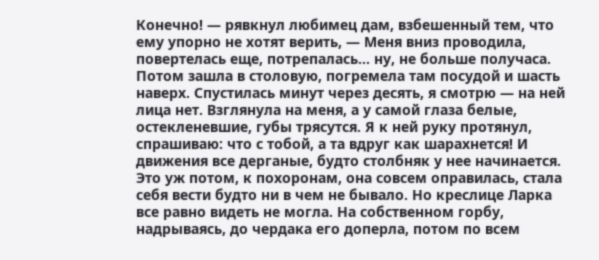Конечно! — рявкнул любимец дам, взбешенный тем, что ему упорно не хотят верить, — Меня вниз проводила, повертелась еще, потрепалась… ну, не больше получаса. Потом зашла в столовую, погремела там посудой и шасть наверх. Спустилась минут через десять, я смотрю — на ней лица нет. Взглянула на меня, а у самой глаза белые, остекленевшие, губы трясутся. Я к ней руку протянул, спрашиваю: что с тобой, а та вдруг как шарахнется! И движения все дерганые, будто столбняк у нее начинается. Это уж потом, к похоронам, она совсем оправилась, стала себя вести будто ни в чем не бывало. Но креслице Ларка все равно видеть не могла. На собственном горбу, надрываясь, до чердака его доперла, потом по всем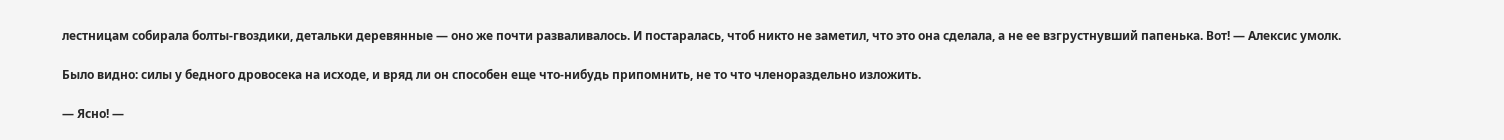лестницам собирала болты-гвоздики, детальки деревянные — оно же почти разваливалось. И постаралась, чтоб никто не заметил, что это она сделала, а не ее взгрустнувший папенька. Вот! — Алексис умолк.

Было видно: силы у бедного дровосека на исходе, и вряд ли он способен еще что-нибудь припомнить, не то что членораздельно изложить.

— Ясно! —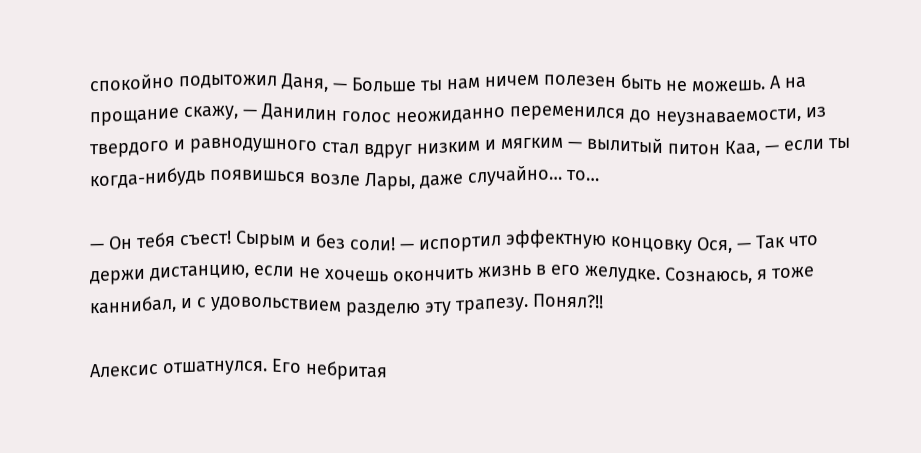спокойно подытожил Даня, — Больше ты нам ничем полезен быть не можешь. А на прощание скажу, — Данилин голос неожиданно переменился до неузнаваемости, из твердого и равнодушного стал вдруг низким и мягким — вылитый питон Каа, — если ты когда-нибудь появишься возле Лары, даже случайно… то…

— Он тебя съест! Сырым и без соли! — испортил эффектную концовку Ося, — Так что держи дистанцию, если не хочешь окончить жизнь в его желудке. Сознаюсь, я тоже каннибал, и с удовольствием разделю эту трапезу. Понял?!!

Алексис отшатнулся. Его небритая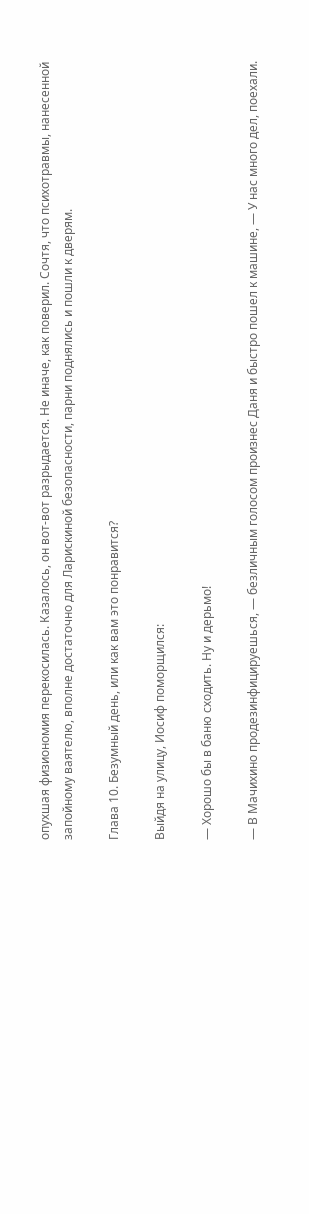опухшая физиономия перекосилась. Казалось, он вот-вот разрыдается. Не иначе, как поверил. Сочтя, что психотравмы, нанесенной запойному ваятелю, вполне достаточно для Ларискиной безопасности, парни поднялись и пошли к дверям.

Глава 10. Безумный день, или как вам это понравится?

Выйдя на улицу, Иосиф поморщился:

— Хорошо бы в баню сходить. Ну и дерьмо!

— В Мачихино продезинфицируешься, — безличным голосом произнес Даня и быстро пошел к машине, — У нас много дел, поехали.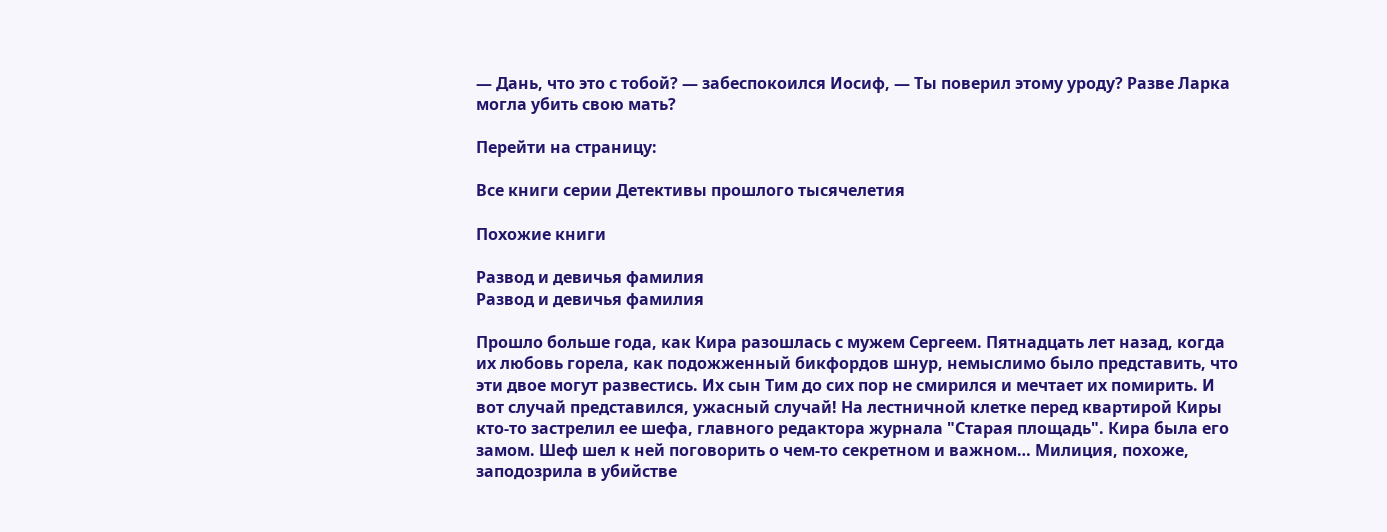— Дань, что это с тобой? — забеспокоился Иосиф, — Ты поверил этому уроду? Разве Ларка могла убить свою мать?

Перейти на страницу:

Все книги серии Детективы прошлого тысячелетия

Похожие книги

Развод и девичья фамилия
Развод и девичья фамилия

Прошло больше года, как Кира разошлась с мужем Сергеем. Пятнадцать лет назад, когда их любовь горела, как подожженный бикфордов шнур, немыслимо было представить, что эти двое могут развестись. Их сын Тим до сих пор не смирился и мечтает их помирить. И вот случай представился, ужасный случай! На лестничной клетке перед квартирой Киры кто-то застрелил ее шефа, главного редактора журнала "Старая площадь". Кира была его замом. Шеф шел к ней поговорить о чем-то секретном и важном… Милиция, похоже, заподозрила в убийстве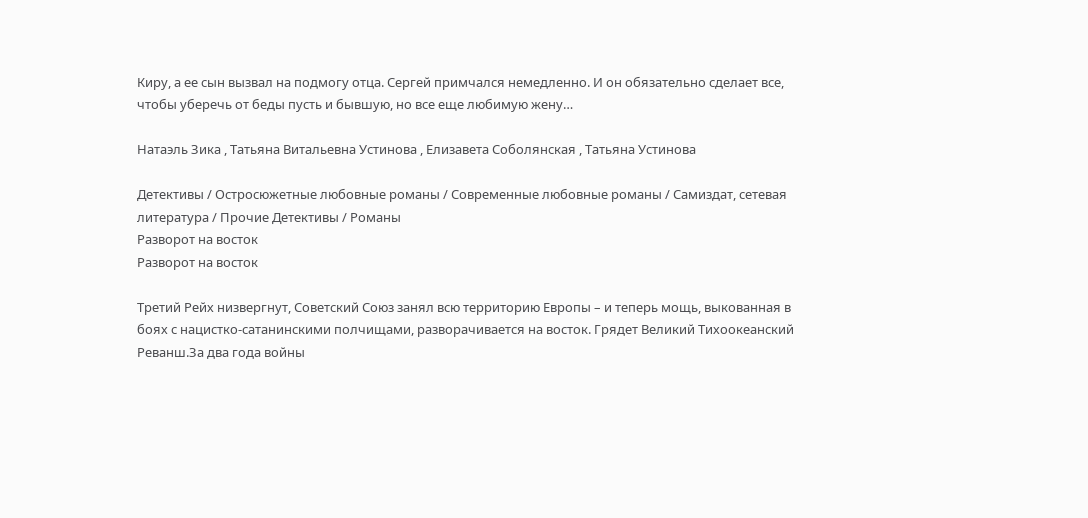Киру, а ее сын вызвал на подмогу отца. Сергей примчался немедленно. И он обязательно сделает все, чтобы уберечь от беды пусть и бывшую, но все еще любимую жену…

Натаэль Зика , Татьяна Витальевна Устинова , Елизавета Соболянская , Татьяна Устинова

Детективы / Остросюжетные любовные романы / Современные любовные романы / Самиздат, сетевая литература / Прочие Детективы / Романы
Разворот на восток
Разворот на восток

Третий Рейх низвергнут, Советский Союз занял всю территорию Европы – и теперь мощь, выкованная в боях с нацистко-сатанинскими полчищами, разворачивается на восток. Грядет Великий Тихоокеанский Реванш.За два года войны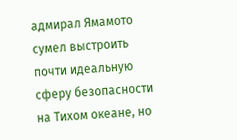адмирал Ямамото сумел выстроить почти идеальную сферу безопасности на Тихом океане, но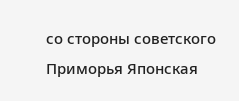со стороны советского Приморья Японская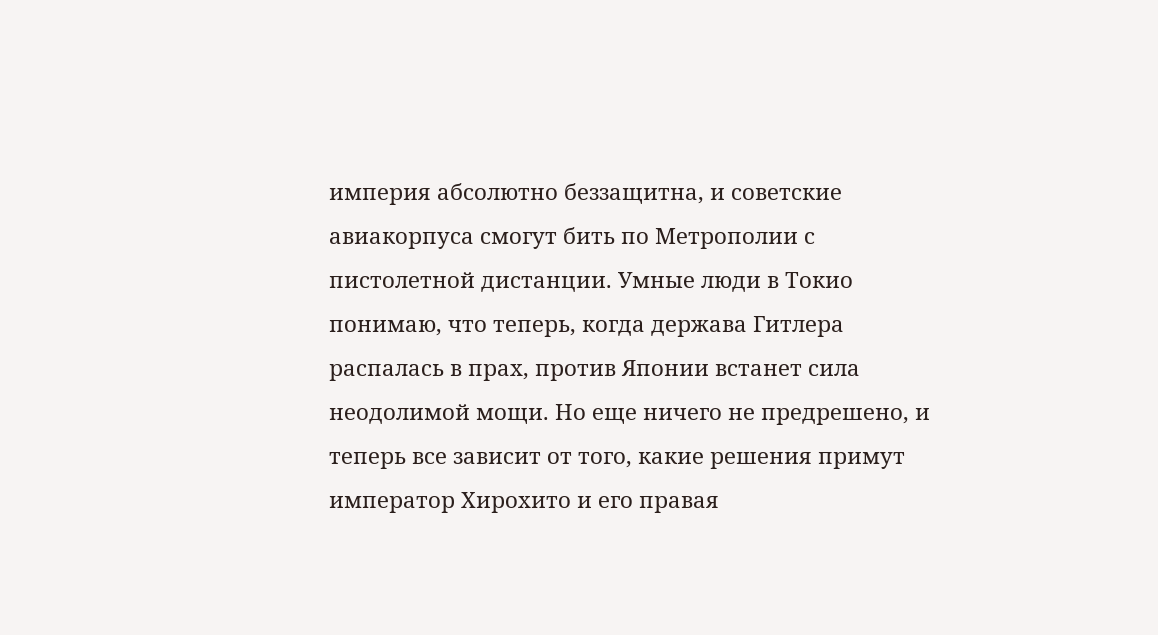империя абсолютно беззащитна, и советские авиакорпуса смогут бить по Метрополии с пистолетной дистанции. Умные люди в Токио понимаю, что теперь, когда держава Гитлера распалась в прах, против Японии встанет сила неодолимой мощи. Но еще ничего не предрешено, и теперь все зависит от того, какие решения примут император Хирохито и его правая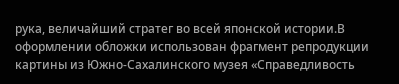рука, величайший стратег во всей японской истории.В оформлении обложки использован фрагмент репродукции картины из Южно-Сахалинского музея «Справедливость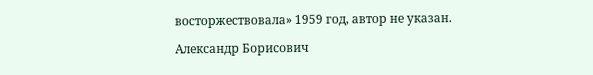восторжествовала» 1959 год, автор не указан.

Александр Борисович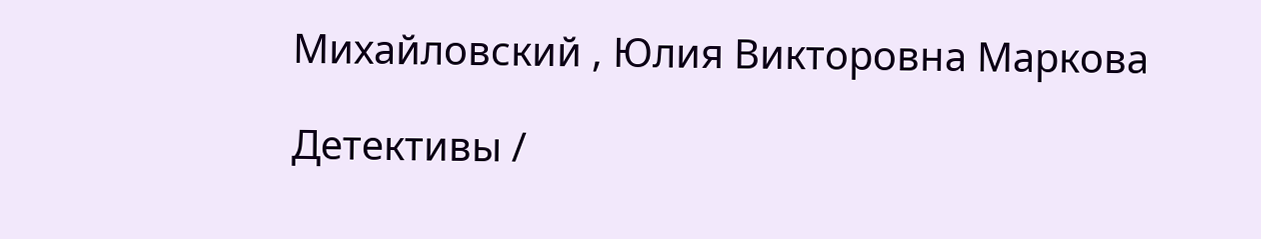Михайловский , Юлия Викторовна Маркова

Детективы /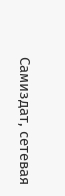Самиздат, сетевая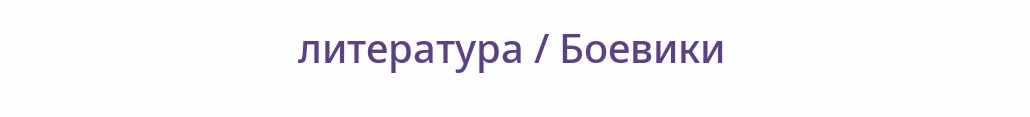литература / Боевики